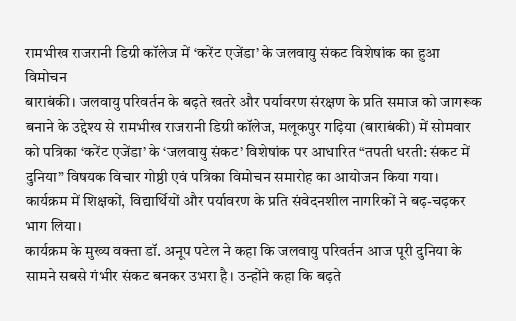रामभीख राजरानी डिग्री कॉलेज में ‘करेंट एजेंडा’ के जलवायु संकट विशेषांक का हुआ विमोचन
बाराबंकी। जलवायु परिवर्तन के बढ़ते खतरे और पर्यावरण संरक्षण के प्रति समाज को जागरूक बनाने के उद्देश्य से रामभीख राजरानी डिग्री कॉलेज, मलूकपुर गढ़िया (बाराबंकी) में सोमवार को पत्रिका ‘करेंट एजेंडा’ के ‘जलवायु संकट’ विशेषांक पर आधारित “तपती धरती: संकट में दुनिया” विषयक विचार गोष्ठी एवं पत्रिका विमोचन समारोह का आयोजन किया गया। कार्यक्रम में शिक्षकों, विद्यार्थियों और पर्यावरण के प्रति संवेदनशील नागरिकों ने बढ़-चढ़कर भाग लिया।
कार्यक्रम के मुख्य वक्ता डॉ. अनूप पटेल ने कहा कि जलवायु परिवर्तन आज पूरी दुनिया के सामने सबसे गंभीर संकट बनकर उभरा है। उन्होंने कहा कि बढ़ते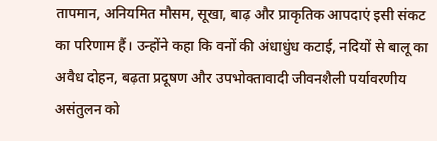तापमान, अनियमित मौसम, सूखा, बाढ़ और प्राकृतिक आपदाएं इसी संकट का परिणाम हैं। उन्होंने कहा कि वनों की अंधाधुंध कटाई, नदियों से बालू का अवैध दोहन, बढ़ता प्रदूषण और उपभोक्तावादी जीवनशैली पर्यावरणीय असंतुलन को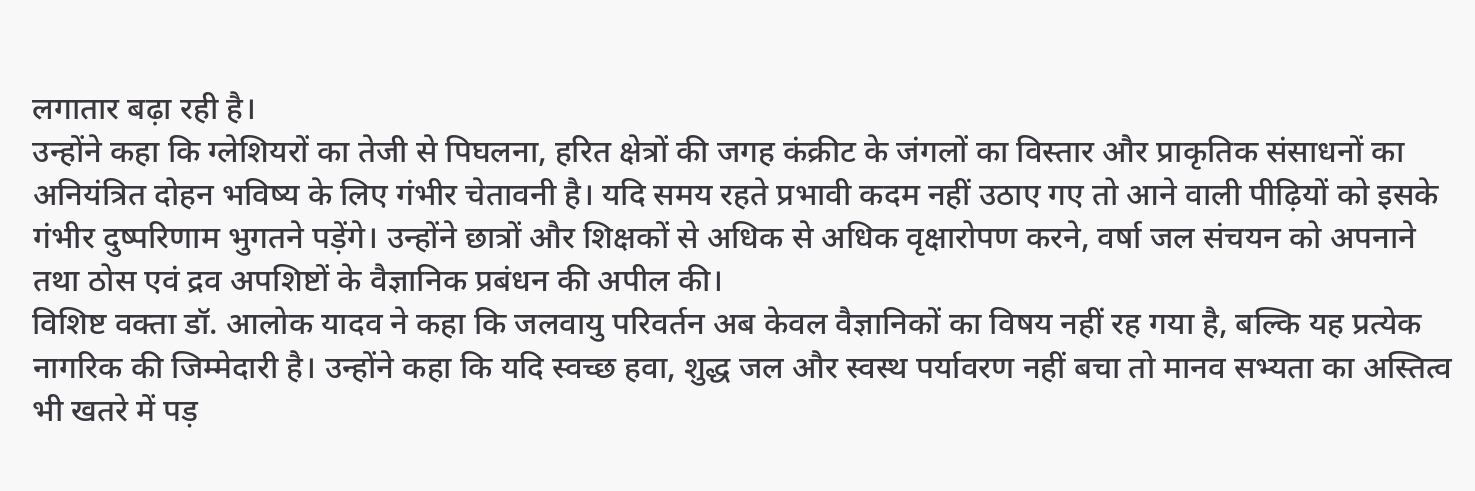लगातार बढ़ा रही है।
उन्होंने कहा कि ग्लेशियरों का तेजी से पिघलना, हरित क्षेत्रों की जगह कंक्रीट के जंगलों का विस्तार और प्राकृतिक संसाधनों का अनियंत्रित दोहन भविष्य के लिए गंभीर चेतावनी है। यदि समय रहते प्रभावी कदम नहीं उठाए गए तो आने वाली पीढ़ियों को इसके गंभीर दुष्परिणाम भुगतने पड़ेंगे। उन्होंने छात्रों और शिक्षकों से अधिक से अधिक वृक्षारोपण करने, वर्षा जल संचयन को अपनाने तथा ठोस एवं द्रव अपशिष्टों के वैज्ञानिक प्रबंधन की अपील की।
विशिष्ट वक्ता डॉ. आलोक यादव ने कहा कि जलवायु परिवर्तन अब केवल वैज्ञानिकों का विषय नहीं रह गया है, बल्कि यह प्रत्येक नागरिक की जिम्मेदारी है। उन्होंने कहा कि यदि स्वच्छ हवा, शुद्ध जल और स्वस्थ पर्यावरण नहीं बचा तो मानव सभ्यता का अस्तित्व भी खतरे में पड़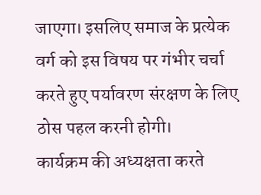जाएगा। इसलिए समाज के प्रत्येक वर्ग को इस विषय पर गंभीर चर्चा करते हुए पर्यावरण संरक्षण के लिए ठोस पहल करनी होगी।
कार्यक्रम की अध्यक्षता करते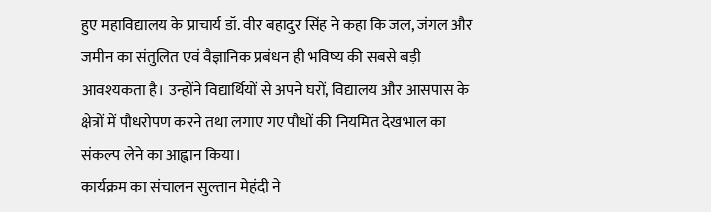हुए महाविद्यालय के प्राचार्य डॉ. वीर बहादुर सिंह ने कहा कि जल, जंगल और जमीन का संतुलित एवं वैज्ञानिक प्रबंधन ही भविष्य की सबसे बड़ी आवश्यकता है। उन्होंने विद्यार्थियों से अपने घरों, विद्यालय और आसपास के क्षेत्रों में पौधरोपण करने तथा लगाए गए पौधों की नियमित देखभाल का संकल्प लेने का आह्वान किया।
कार्यक्रम का संचालन सुल्तान मेहंदी ने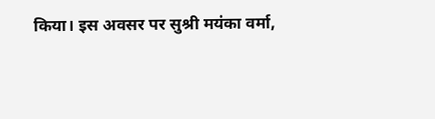किया। इस अवसर पर सुश्री मयंका वर्मा,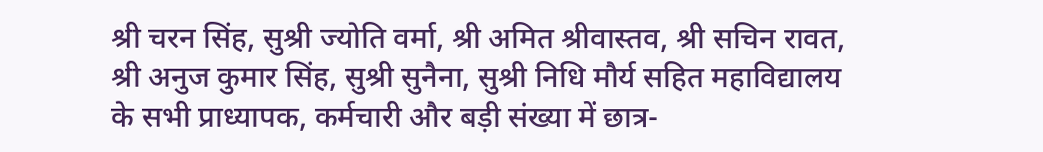श्री चरन सिंह, सुश्री ज्योति वर्मा, श्री अमित श्रीवास्तव, श्री सचिन रावत, श्री अनुज कुमार सिंह, सुश्री सुनैना, सुश्री निधि मौर्य सहित महाविद्यालय के सभी प्राध्यापक, कर्मचारी और बड़ी संख्या में छात्र-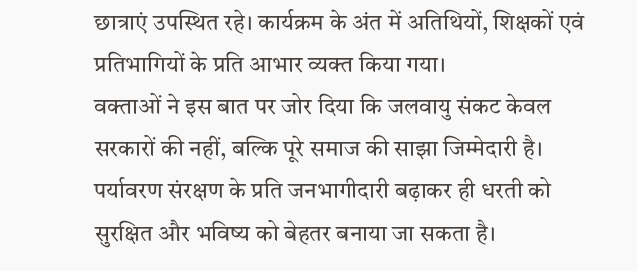छात्राएं उपस्थित रहे। कार्यक्रम के अंत में अतिथियों, शिक्षकों एवं प्रतिभागियों के प्रति आभार व्यक्त किया गया।
वक्ताओं ने इस बात पर जोर दिया कि जलवायु संकट केवल सरकारों की नहीं, बल्कि पूरे समाज की साझा जिम्मेदारी है। पर्यावरण संरक्षण के प्रति जनभागीदारी बढ़ाकर ही धरती को सुरक्षित और भविष्य को बेहतर बनाया जा सकता है।